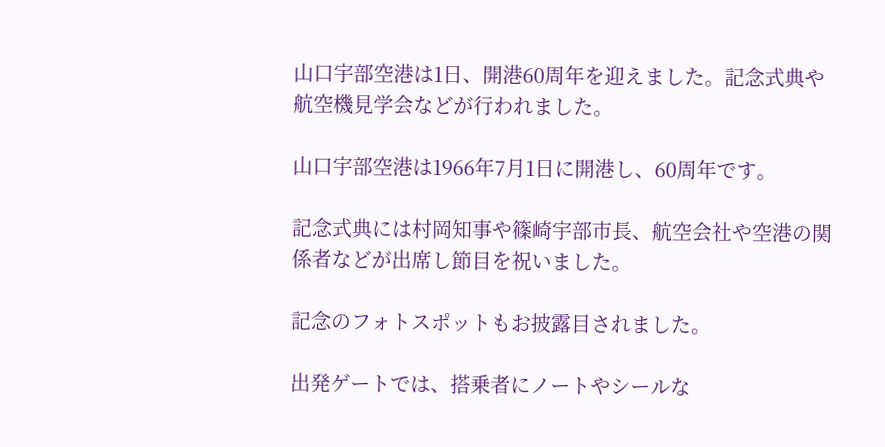山口宇部空港は1日、開港60周年を迎えました。記念式典や航空機見学会などが行われました。

山口宇部空港は1966年7月1日に開港し、60周年です。

記念式典には村岡知事や篠崎宇部市長、航空会社や空港の関係者などが出席し節目を祝いました。

記念のフォトスポットもお披露目されました。

出発ゲートでは、搭乗者にノートやシールな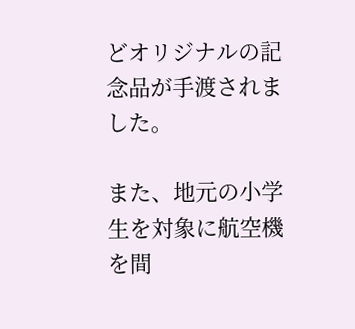どオリジナルの記念品が手渡されました。

また、地元の小学生を対象に航空機を間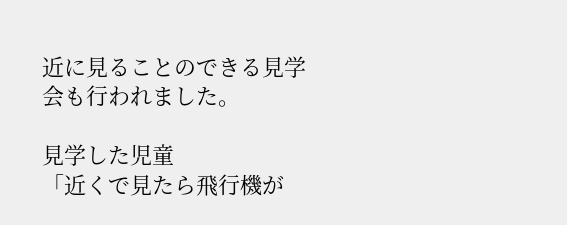近に見ることのできる見学会も行われました。

見学した児童
「近くで見たら飛行機が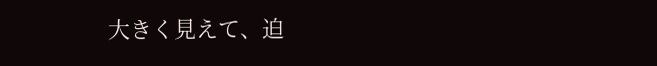大きく見えて、迫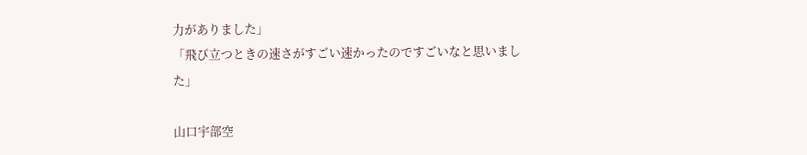力がありました」
「飛び立つときの速さがすごい速かったのですごいなと思いました」

山口宇部空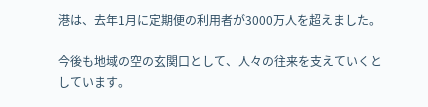港は、去年1月に定期便の利用者が3000万人を超えました。

今後も地域の空の玄関口として、人々の往来を支えていくとしています。